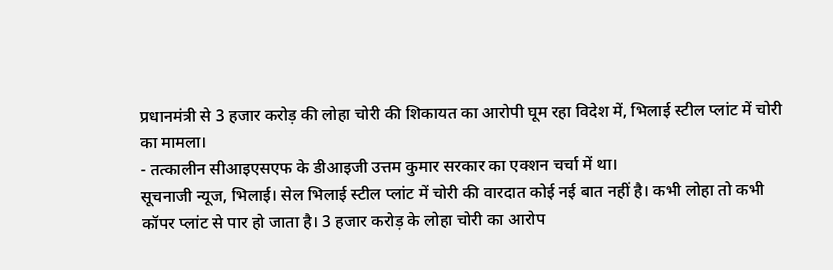प्रधानमंत्री से 3 हजार करोड़ की लोहा चोरी की शिकायत का आरोपी घूम रहा विदेश में, भिलाई स्टील प्लांट में चोरी का मामला।
- तत्कालीन सीआइएसएफ के डीआइजी उत्तम कुमार सरकार का एक्शन चर्चा में था।
सूचनाजी न्यूज, भिलाई। सेल भिलाई स्टील प्लांट में चोरी की वारदात कोई नई बात नहीं है। कभी लोहा तो कभी कॉपर प्लांट से पार हो जाता है। 3 हजार करोड़ के लोहा चोरी का आरोप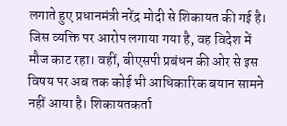लगाते हुए प्रधानमंत्री नरेंद्र मोदी से शिकायत की गई है। जिस व्यक्ति पर आरोप लगाया गया है, वह विदेश में मौज काट रहा। वहीं, बीएसपी प्रबंधन की ओर से इस विषय पर अब तक कोई भी आधिकारिक बयान सामने नहीं आया है। शिकायतकर्ता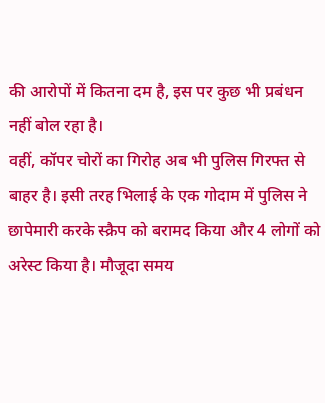की आरोपों में कितना दम है, इस पर कुछ भी प्रबंधन नहीं बोल रहा है।
वहीं, कॉपर चोरों का गिरोह अब भी पुलिस गिरफ्त से बाहर है। इसी तरह भिलाई के एक गोदाम में पुलिस ने छापेमारी करके स्क्रैप को बरामद किया और 4 लोगों को अरेस्ट किया है। मौजूदा समय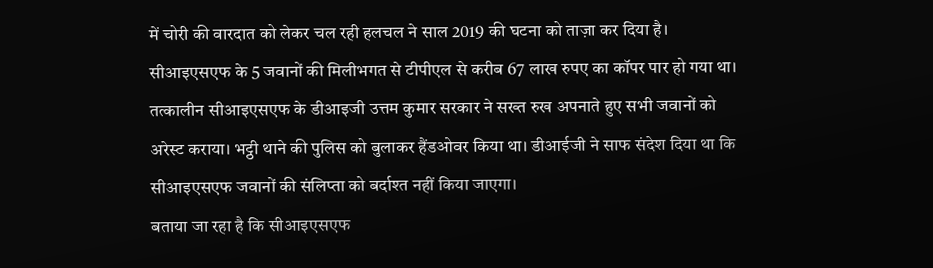में चोरी की वारदात को लेकर चल रही हलचल ने साल 2019 की घटना को ताज़ा कर दिया है। सीआइएसएफ के 5 जवानों की मिलीभगत से टीपीएल से करीब 67 लाख रुपए का कॉपर पार हो गया था।
तत्कालीन सीआइएसएफ के डीआइजी उत्तम कुमार सरकार ने सख्त रुख अपनाते हुए सभी जवानों को अरेस्ट कराया। भट्ठी थाने की पुलिस को बुलाकर हैंडओवर किया था। डीआईजी ने साफ संदेश दिया था कि सीआइएसएफ जवानों की संलिप्ता को बर्दाश्त नहीं किया जाएगा।
बताया जा रहा है कि सीआइएसएफ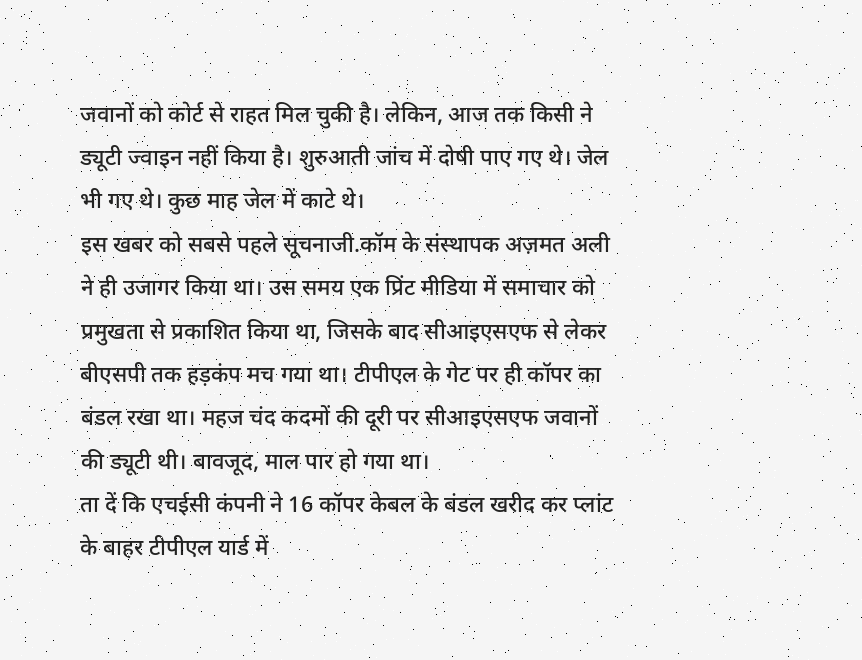जवानों को कोर्ट से राहत मिल चुकी है। लेकिन, आज तक किसी ने ड्यूटी ज्वाइन नहीं किया है। शुरुआती जांच में दोषी पाए गए थे। जेल भी गए थे। कुछ माह जेल में काटे थे।
इस खबर को सबसे पहले सूचनाजी.कॉम के संस्थापक अज़मत अली ने ही उजागर किया था। उस समय एक प्रिंट मीडिया में समाचार को प्रमुखता से प्रकाशित किया था, जिसके बाद सीआइएसएफ से लेकर बीएसपी तक हड़कंप मच गया था। टीपीएल के गेट पर ही कॉपर का बंडल रखा था। महज चंद कदमों की दूरी पर सीआइएसएफ जवानों की ड्यूटी थी। बावजूद, माल पार हो गया था।
ता दें कि एचईसी कंपनी ने 16 कॉपर केबल के बंडल खरीद कर प्लांट के बाहर टीपीएल यार्ड में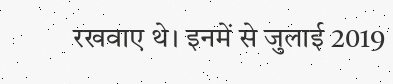रखवाए थे। इनमें से जुलाई 2019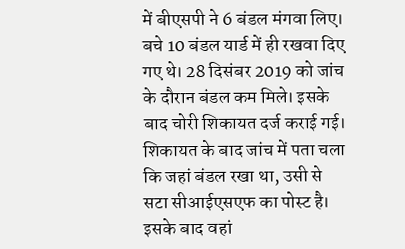में बीएसपी ने 6 बंडल मंगवा लिए। बचे 10 बंडल यार्ड में ही रखवा दिए गए थे। 28 दिसंबर 2019 को जांच के दौरान बंडल कम मिले। इसके बाद चोरी शिकायत दर्ज कराई गई। शिकायत के बाद जांच में पता चला कि जहां बंडल रखा था, उसी से सटा सीआईएसएफ का पोस्ट है। इसके बाद वहां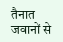तैनात जवानों से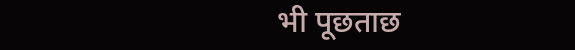भी पूछताछ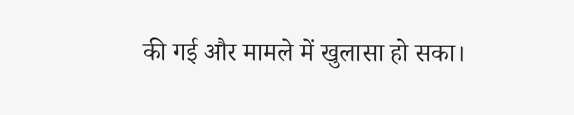की गई और मामले में खुलासा हो सका।